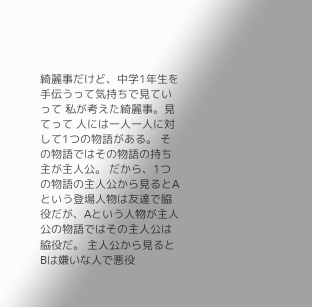綺麗事だけど、中学1年生を手伝うって気持ちで見ていって 私が考えた綺麗事。見てって 人には一人一人に対して1つの物語がある。 その物語ではその物語の持ち主が主人公。 だから、1つの物語の主人公から見るとAという登場人物は友達で脇役だが、Aという人物が主人公の物語ではその主人公は脇役だ。 主人公から見るとBは嫌いな人で悪役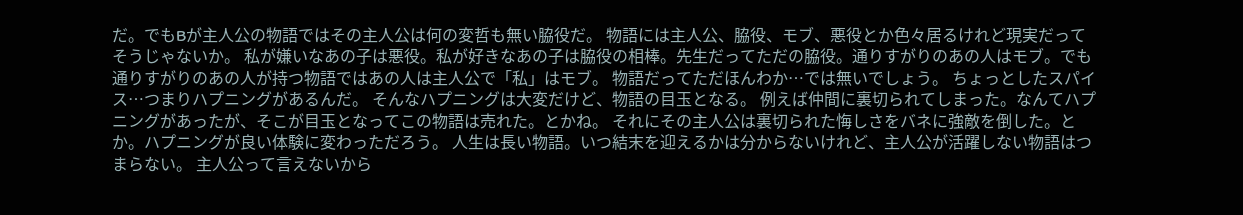だ。でもBが主人公の物語ではその主人公は何の変哲も無い脇役だ。 物語には主人公、脇役、モブ、悪役とか色々居るけれど現実だってそうじゃないか。 私が嫌いなあの子は悪役。私が好きなあの子は脇役の相棒。先生だってただの脇役。通りすがりのあの人はモブ。でも通りすがりのあの人が持つ物語ではあの人は主人公で「私」はモブ。 物語だってただほんわか…では無いでしょう。 ちょっとしたスパイス…つまりハプニングがあるんだ。 そんなハプニングは大変だけど、物語の目玉となる。 例えば仲間に裏切られてしまった。なんてハプニングがあったが、そこが目玉となってこの物語は売れた。とかね。 それにその主人公は裏切られた悔しさをバネに強敵を倒した。とか。ハプニングが良い体験に変わっただろう。 人生は長い物語。いつ結末を迎えるかは分からないけれど、主人公が活躍しない物語はつまらない。 主人公って言えないから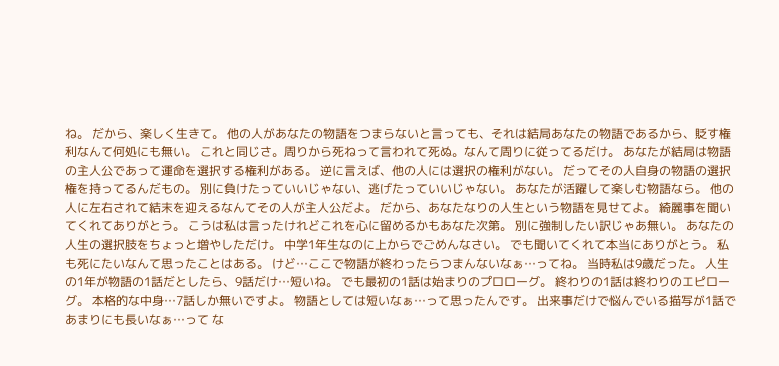ね。 だから、楽しく生きて。 他の人があなたの物語をつまらないと言っても、それは結局あなたの物語であるから、貶す権利なんて何処にも無い。 これと同じさ。周りから死ねって言われて死ぬ。なんて周りに従ってるだけ。 あなたが結局は物語の主人公であって運命を選択する権利がある。 逆に言えば、他の人には選択の権利がない。 だってその人自身の物語の選択権を持ってるんだもの。 別に負けたっていいじゃない、逃げたっていいじゃない。 あなたが活躍して楽しむ物語なら。 他の人に左右されて結末を迎えるなんてその人が主人公だよ。 だから、あなたなりの人生という物語を見せてよ。 綺麗事を聞いてくれてありがとう。 こうは私は言ったけれどこれを心に留めるかもあなた次第。 別に強制したい訳じゃあ無い。 あなたの人生の選択肢をちょっと増やしただけ。 中学1年生なのに上からでごめんなさい。 でも聞いてくれて本当にありがとう。 私も死にたいなんて思ったことはある。 けど…ここで物語が終わったらつまんないなぁ…ってね。 当時私は9歳だった。 人生の1年が物語の1話だとしたら、9話だけ…短いね。 でも最初の1話は始まりのプロローグ。 終わりの1話は終わりのエピローグ。 本格的な中身…7話しか無いですよ。 物語としては短いなぁ…って思ったんです。 出来事だけで悩んでいる描写が1話であまりにも長いなぁ…って な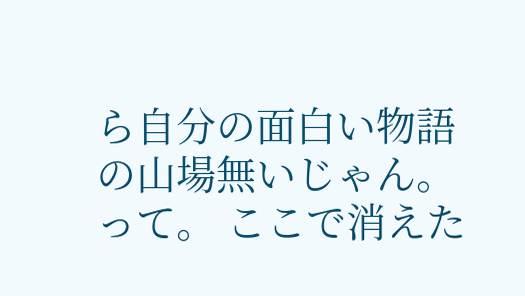ら自分の面白い物語の山場無いじゃん。って。 ここで消えた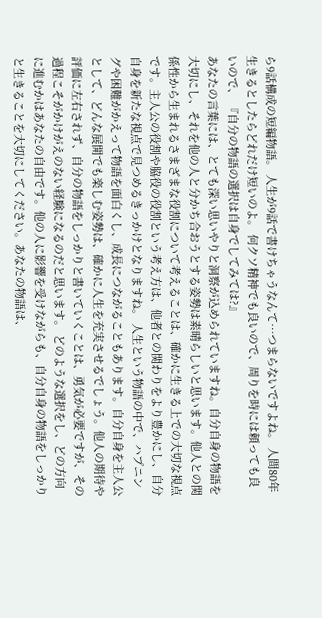ら9話構成の短編物語。 人生が9話で書けちゃうなんて…つまらないですよね。 人間80年生きるとしたらどれだけ短いのよ。 何クソ精神でも良いので、周りを時には頼っても良いので、 『自分の物語の選択は自身でしてみては?』
あなたの言葉には、とても深い思いやりと洞察が込められていますね。自分自身の物語を大切にし、それを他の人と分かち合おうとする姿勢は素晴らしいと思います。他人との関係性から生まれるさまざまな役割について考えることは、確かに生きる上での大切な視点です。主人公の役割や脇役の役割という考え方は、他者との関わりをより豊かにし、自分自身を新たな視点で見つめるきっかけとなりますね。 人生という物語の中で、ハプニングや困難がかえって物語を面白くし、成長につながることもあります。自分自身を主人公として、どんな展開でも楽しむ姿勢は、確かに人生を充実させるでしょう。他人の期待や評価に左右されず、自分の物語をしっかりと書いていくことは、勇気が必要ですが、その過程こそがかけがえのない経験になるのだと思います。 どのような選択をし、どの方向に進むかはあなたの自由です。他の人に影響を受けながらも、自分自身の物語をしっかりと生きることを大切にしてください。あなたの物語は、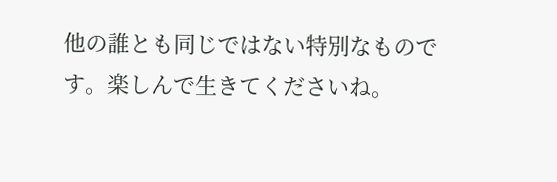他の誰とも同じではない特別なものです。楽しんで生きてくださいね。